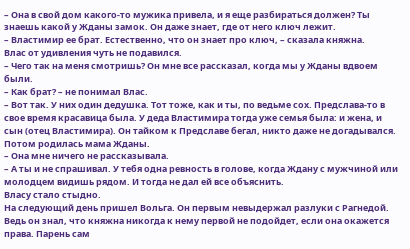– Она в свой дом какого-то мужика привела, и я еще разбираться должен? Ты знаешь какой у Жданы замок. Он даже знает, где от него ключ лежит.
– Властимир ее брат. Естественно, что он знает про ключ, – сказала княжна.
Влас от удивления чуть не подавился.
– Чего так на меня смотришь? Он мне все рассказал, когда мы у Жданы вдвоем были.
– Как брат? – не понимал Влас.
– Вот так. У них один дедушка. Тот тоже, как и ты, по ведьме сох. Предслава-то в свое время красавица была. У деда Властимира тогда уже семья была: и жена, и сын (отец Властимира). Он тайком к Предславе бегал, никто даже не догадывался. Потом родилась мама Жданы.
– Она мне ничего не рассказывала.
– А ты и не спрашивал. У тебя одна ревность в голове, когда Ждану с мужчиной или молодцем видишь рядом. И тогда не дал ей все объяснить.
Власу стало стыдно.
На следующий день пришел Вольга. Он первым невыдержал разлуки с Рагнедой. Ведь он знал, что княжна никогда к нему первой не подойдет, если она окажется права. Парень сам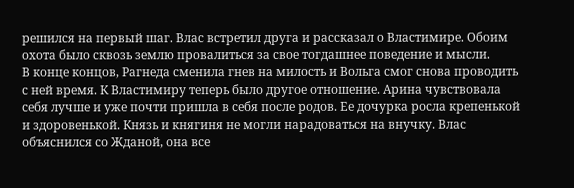решился на первый шаг. Влас встретил друга и рассказал о Властимире. Обоим охота было сквозь землю провалиться за свое тогдашнее поведение и мысли.
В конце концов, Рагнеда сменила гнев на милость и Вольга смог снова проводить с ней время. К Властимиру теперь было другое отношение. Арина чувствовала себя лучше и уже почти пришла в себя после родов. Ее дочурка росла крепенькой и здоровенькой. Князь и княгиня не могли нарадоваться на внучку. Влас объяснился со Жданой, она все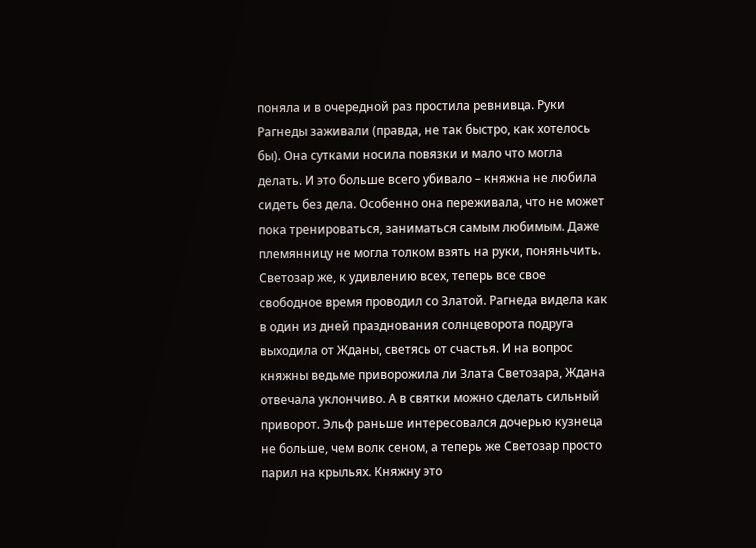поняла и в очередной раз простила ревнивца. Руки Рагнеды заживали (правда, не так быстро, как хотелось бы). Она сутками носила повязки и мало что могла делать. И это больше всего убивало – княжна не любила сидеть без дела. Особенно она переживала, что не может пока тренироваться, заниматься самым любимым. Даже племянницу не могла толком взять на руки, поняньчить.
Светозар же, к удивлению всех, теперь все свое свободное время проводил со Златой. Рагнеда видела как в один из дней празднования солнцеворота подруга выходила от Жданы, светясь от счастья. И на вопрос княжны ведьме приворожила ли Злата Светозара, Ждана отвечала уклончиво. А в святки можно сделать сильный приворот. Эльф раньше интересовался дочерью кузнеца не больше, чем волк сеном, а теперь же Светозар просто парил на крыльях. Княжну это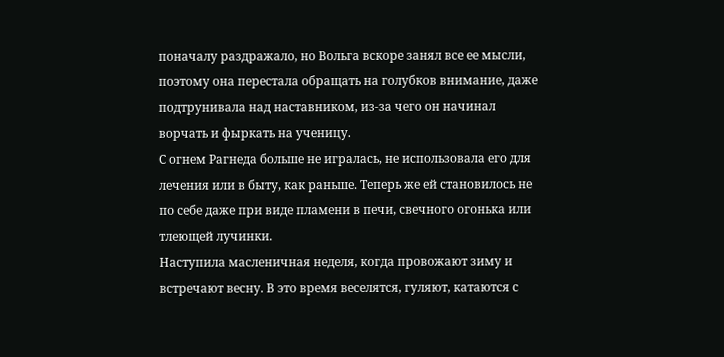поначалу раздражало, но Вольга вскоре занял все ее мысли, поэтому она перестала обращать на голубков внимание, даже подтрунивала над наставником, из-за чего он начинал ворчать и фыркать на ученицу.
С огнем Рагнеда больше не игралась, не использовала его для лечения или в быту, как раньше. Теперь же ей становилось не по себе даже при виде пламени в печи, свечного огонька или тлеющей лучинки.
Наступила масленичная неделя, когда провожают зиму и встречают весну. В это время веселятся, гуляют, катаются с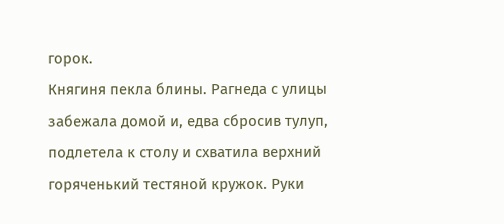горок.
Княгиня пекла блины. Рагнеда с улицы забежала домой и, едва сбросив тулуп, подлетела к столу и схватила верхний горяченький тестяной кружок. Руки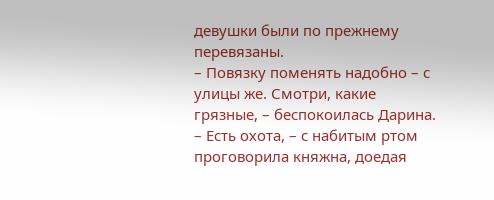девушки были по прежнему перевязаны.
– Повязку поменять надобно – с улицы же. Смотри, какие грязные, – беспокоилась Дарина.
– Есть охота, – с набитым ртом проговорила княжна, доедая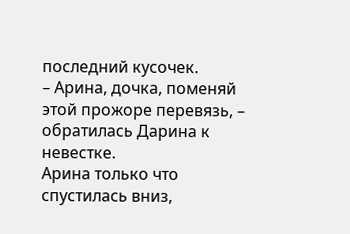последний кусочек.
– Арина, дочка, поменяй этой прожоре перевязь, – обратилась Дарина к невестке.
Арина только что спустилась вниз,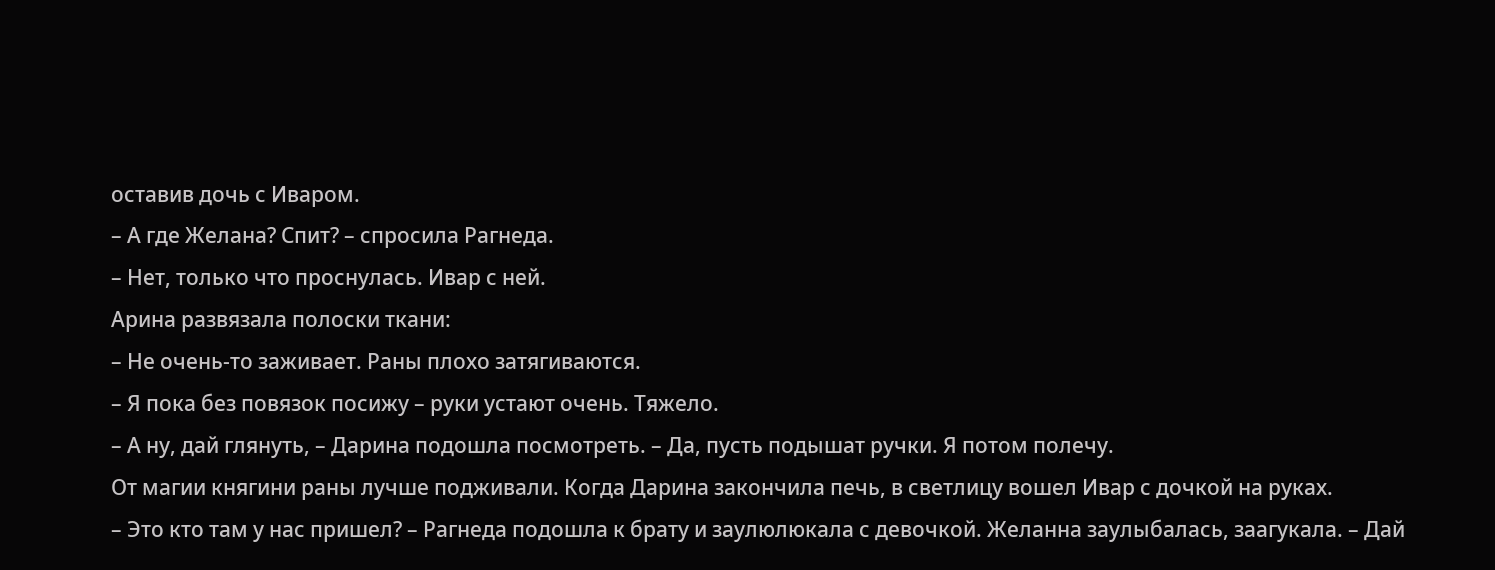оставив дочь с Иваром.
– А где Желана? Спит? – спросила Рагнеда.
– Нет, только что проснулась. Ивар с ней.
Арина развязала полоски ткани:
– Не очень-то заживает. Раны плохо затягиваются.
– Я пока без повязок посижу – руки устают очень. Тяжело.
– А ну, дай глянуть, – Дарина подошла посмотреть. – Да, пусть подышат ручки. Я потом полечу.
От магии княгини раны лучше подживали. Когда Дарина закончила печь, в светлицу вошел Ивар с дочкой на руках.
– Это кто там у нас пришел? – Рагнеда подошла к брату и заулюлюкала с девочкой. Желанна заулыбалась, заагукала. – Дай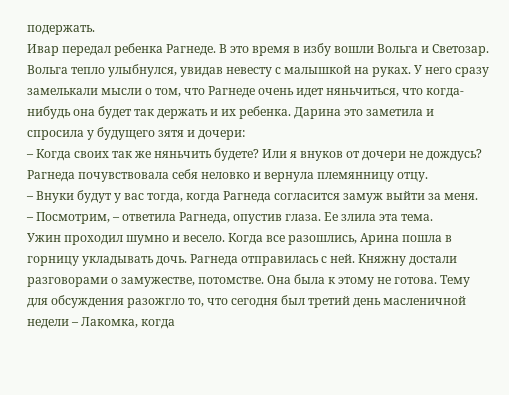подержать.
Ивар передал ребенка Рагнеде. В это время в избу вошли Вольга и Светозар. Вольга тепло улыбнулся, увидав невесту с малышкой на руках. У него сразу замелькали мысли о том, что Рагнеде очень идет няньчиться, что когда-нибудь она будет так держать и их ребенка. Дарина это заметила и спросила у будущего зятя и дочери:
– Когда своих так же няньчить будете? Или я внуков от дочери не дождусь?
Рагнеда почувствовала себя неловко и вернула племянницу отцу.
– Внуки будут у вас тогда, когда Рагнеда согласится замуж выйти за меня.
– Посмотрим, – ответила Рагнеда, опустив глаза. Ее злила эта тема.
Ужин проходил шумно и весело. Когда все разошлись, Арина пошла в горницу укладывать дочь. Рагнеда отправилась с ней. Княжну достали разговорами о замужестве, потомстве. Она была к этому не готова. Тему для обсуждения разожгло то, что сегодня был третий день масленичной недели – Лакомка, когда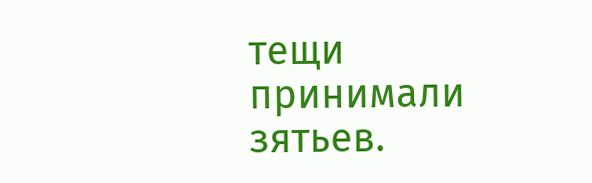тещи принимали зятьев.